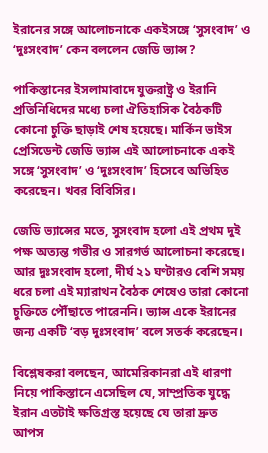ইরানের সঙ্গে আলোচনাকে একইসঙ্গে ‘সুসংবাদ’ ও ‘দুঃসংবাদ’ কেন বললেন জেডি ভ্যান্স?

পাকিস্তানের ইসলামাবাদে যুক্তরাষ্ট্র ও ইরানি প্রতিনিধিদের মধ্যে চলা ঐতিহাসিক বৈঠকটি কোনো চুক্তি ছাড়াই শেষ হয়েছে। মার্কিন ভাইস প্রেসিডেন্ট জেডি ভ্যান্স এই আলোচনাকে একই সঙ্গে ‘সুসংবাদ’ ও ‘দুঃসংবাদ’ হিসেবে অভিহিত করেছেন। খবর বিবিসির।

জেডি ভ্যান্সের মতে, সুসংবাদ হলো এই প্রথম দুই পক্ষ অত্যন্ত গভীর ও সারগর্ভ আলোচনা করেছে। আর দুঃসংবাদ হলো, দীর্ঘ ২১ ঘণ্টারও বেশি সময় ধরে চলা এই ম্যারাথন বৈঠক শেষেও তারা কোনো চুক্তিতে পৌঁছাতে পারেননি। ভ্যান্স একে ইরানের জন্য একটি ‘বড় দুঃসংবাদ’ বলে সতর্ক করেছেন।

বিশ্লেষকরা বলছেন, আমেরিকানরা এই ধারণা নিয়ে পাকিস্তানে এসেছিল যে, সাম্প্রতিক যুদ্ধে ইরান এতটাই ক্ষতিগ্রস্ত হয়েছে যে তারা দ্রুত আপস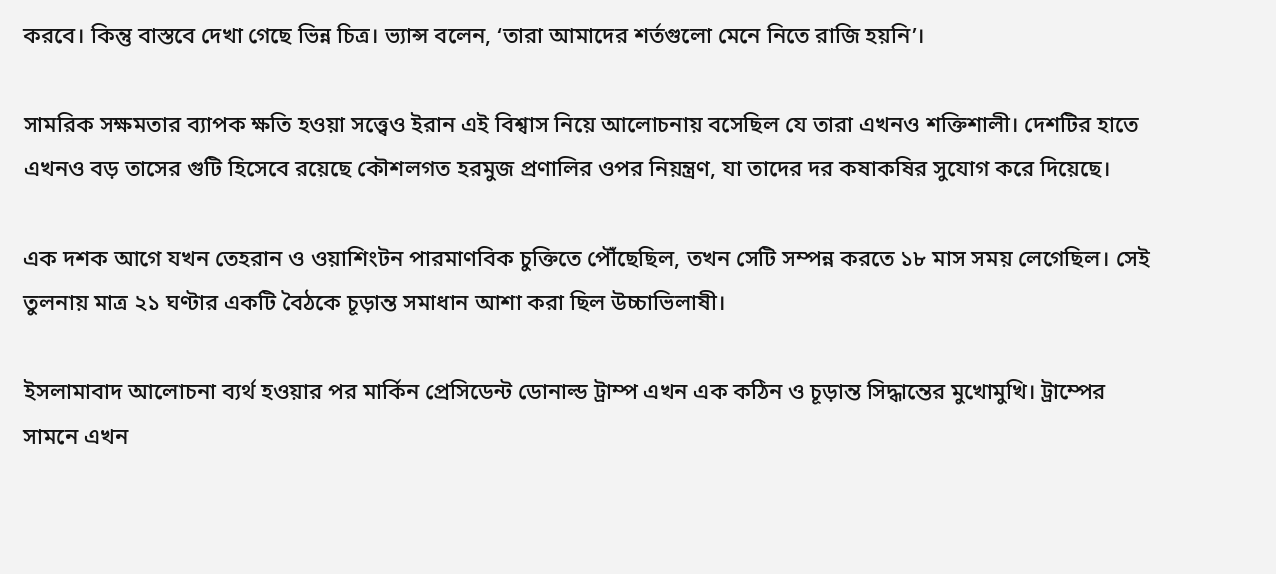করবে। কিন্তু বাস্তবে দেখা গেছে ভিন্ন চিত্র। ভ্যান্স বলেন, ‘তারা আমাদের শর্তগুলো মেনে নিতে রাজি হয়নি’।

সামরিক সক্ষমতার ব্যাপক ক্ষতি হওয়া সত্ত্বেও ইরান এই বিশ্বাস নিয়ে আলোচনায় বসেছিল যে তারা এখনও শক্তিশালী। দেশটির হাতে এখনও বড় তাসের গুটি হিসেবে রয়েছে কৌশলগত হরমুজ প্রণালির ওপর নিয়ন্ত্রণ, যা তাদের দর কষাকষির সুযোগ করে দিয়েছে।

এক দশক আগে যখন তেহরান ও ওয়াশিংটন পারমাণবিক চুক্তিতে পৌঁছেছিল, তখন সেটি সম্পন্ন করতে ১৮ মাস সময় লেগেছিল। সেই তুলনায় মাত্র ২১ ঘণ্টার একটি বৈঠকে চূড়ান্ত সমাধান আশা করা ছিল উচ্চাভিলাষী।

ইসলামাবাদ আলোচনা ব্যর্থ হওয়ার পর মার্কিন প্রেসিডেন্ট ডোনাল্ড ট্রাম্প এখন এক কঠিন ও চূড়ান্ত সিদ্ধান্তের মুখোমুখি। ট্রাম্পের সামনে এখন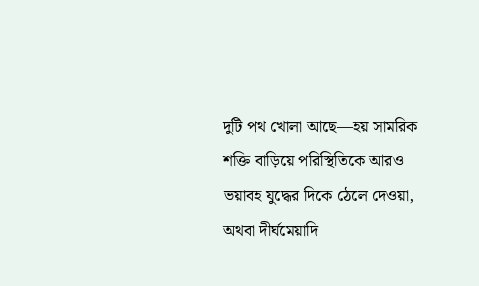দুটি পথ খোলা আছে—হয় সামরিক শক্তি বাড়িয়ে পরিস্থিতিকে আরও ভয়াবহ যুদ্ধের দিকে ঠেলে দেওয়া, অথবা দীর্ঘমেয়াদি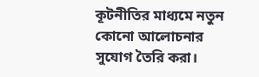কূটনীতির মাধ্যমে নতুন কোনো আলোচনার সুযোগ তৈরি করা।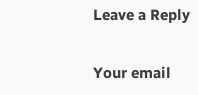Leave a Reply

Your email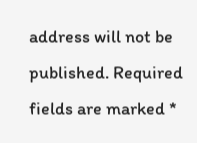address will not be published. Required fields are marked *